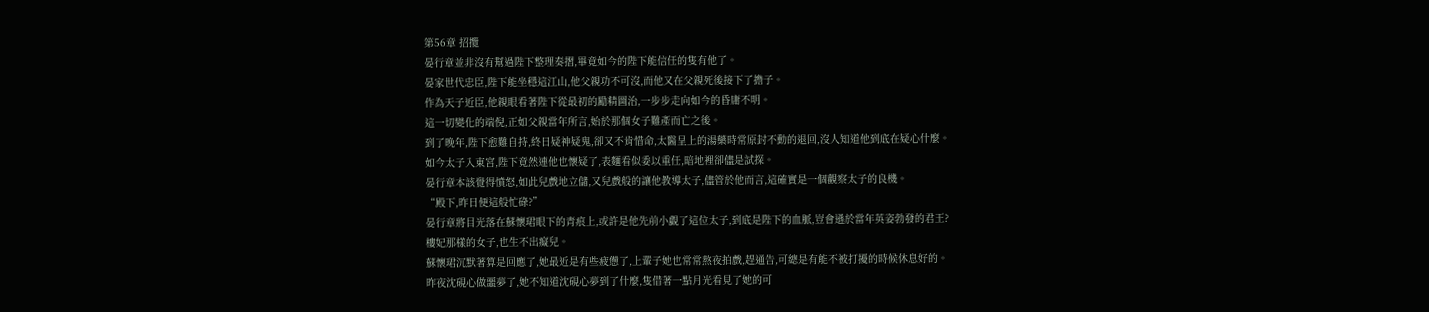第56章 招攬
晏行章並非沒有幫過陛下整理奏摺,畢竟如今的陛下能信任的隻有他了。
晏家世代忠臣,陛下能坐穩這江山,他父親功不可沒,而他又在父親死後接下了擔子。
作為天子近臣,他親眼看著陛下從最初的勵精圖治,一步步走向如今的昏庸不明。
這一切變化的端倪,正如父親當年所言,始於那個女子難產而亡之後。
到了晚年,陛下愈難自持,終日疑神疑鬼,卻又不肯惜命,太醫呈上的湯藥時常原封不動的退回,沒人知道他到底在疑心什麼。
如今太子入東宮,陛下竟然連他也懷疑了,表麵看似委以重任,暗地裡卻儘是試探。
晏行章本該覺得憤怒,如此兒戲地立儲,又兒戲般的讓他教導太子,儘管於他而言,這確實是一個觀察太子的良機。
“殿下,昨日便這般忙碌?”
晏行章將目光落在蘇懷珺眼下的青痕上,或許是他先前小覷了這位太子,到底是陛下的血脈,豈會遜於當年英姿勃發的君王?
樓妃那樣的女子,也生不出癡兒。
蘇懷珺沉默著算是回應了,她最近是有些疲憊了,上輩子她也常常熬夜拍戲,趕通告,可總是有能不被打擾的時候休息好的。
昨夜沈硯心做噩夢了,她不知道沈硯心夢到了什麼,隻借著一點月光看見了她的可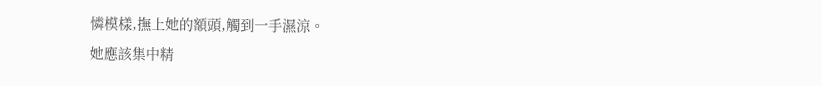憐模樣,撫上她的額頭,觸到一手濕涼。
她應該集中精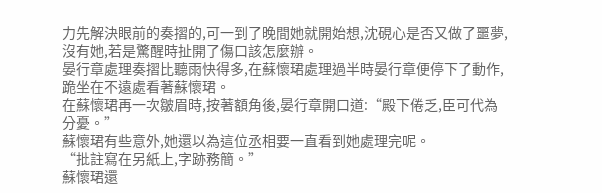力先解決眼前的奏摺的,可一到了晚間她就開始想,沈硯心是否又做了噩夢,沒有她,若是驚醒時扯開了傷口該怎麼辦。
晏行章處理奏摺比聽雨快得多,在蘇懷珺處理過半時晏行章便停下了動作,跪坐在不遠處看著蘇懷珺。
在蘇懷珺再一次皺眉時,按著額角後,晏行章開口道:“殿下倦乏,臣可代為分憂。”
蘇懷珺有些意外,她還以為這位丞相要一直看到她處理完呢。
“批註寫在另紙上,字跡務簡。”
蘇懷珺還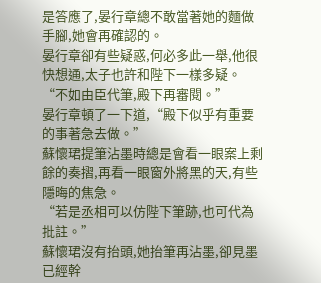是答應了,晏行章總不敢當著她的麵做手腳,她會再確認的。
晏行章卻有些疑惑,何必多此一舉,他很快想通,太子也許和陛下一樣多疑。
“不如由臣代筆,殿下再審閱。”
晏行章頓了一下道,“殿下似乎有重要的事著急去做。”
蘇懷珺提筆沾墨時總是會看一眼案上剩餘的奏摺,再看一眼窗外將黑的天,有些隱晦的焦急。
“若是丞相可以仿陛下筆跡,也可代為批註。”
蘇懷珺沒有抬頭,她抬筆再沾墨,卻見墨已經幹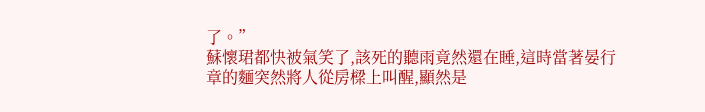了。”
蘇懷珺都快被氣笑了,該死的聽雨竟然還在睡,這時當著晏行章的麵突然將人從房樑上叫醒,顯然是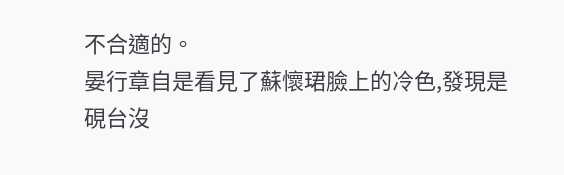不合適的。
晏行章自是看見了蘇懷珺臉上的冷色,發現是硯台沒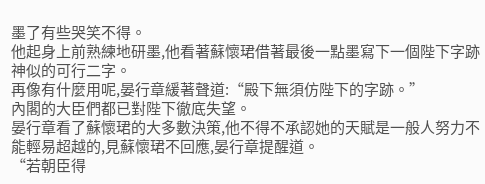墨了有些哭笑不得。
他起身上前熟練地研墨,他看著蘇懷珺借著最後一點墨寫下一個陛下字跡神似的可行二字。
再像有什麼用呢,晏行章緩著聲道:“殿下無須仿陛下的字跡。”
內閣的大臣們都已對陛下徹底失望。
晏行章看了蘇懷珺的大多數決策,他不得不承認她的天賦是一般人努力不能輕易超越的,見蘇懷珺不回應,晏行章提醒道。
“若朝臣得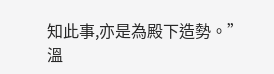知此事,亦是為殿下造勢。”
溫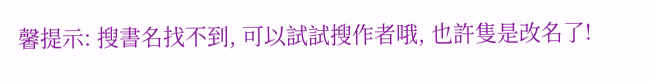馨提示: 搜書名找不到, 可以試試搜作者哦, 也許隻是改名了!